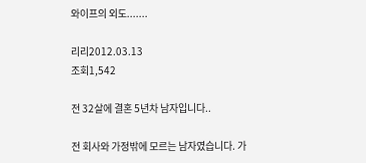와이프의 외도.......

리리2012.03.13
조회1,542

전 32살에 결혼 5년차 남자입니다..

전 회사와 가정밖에 모르는 남자였습니다. 가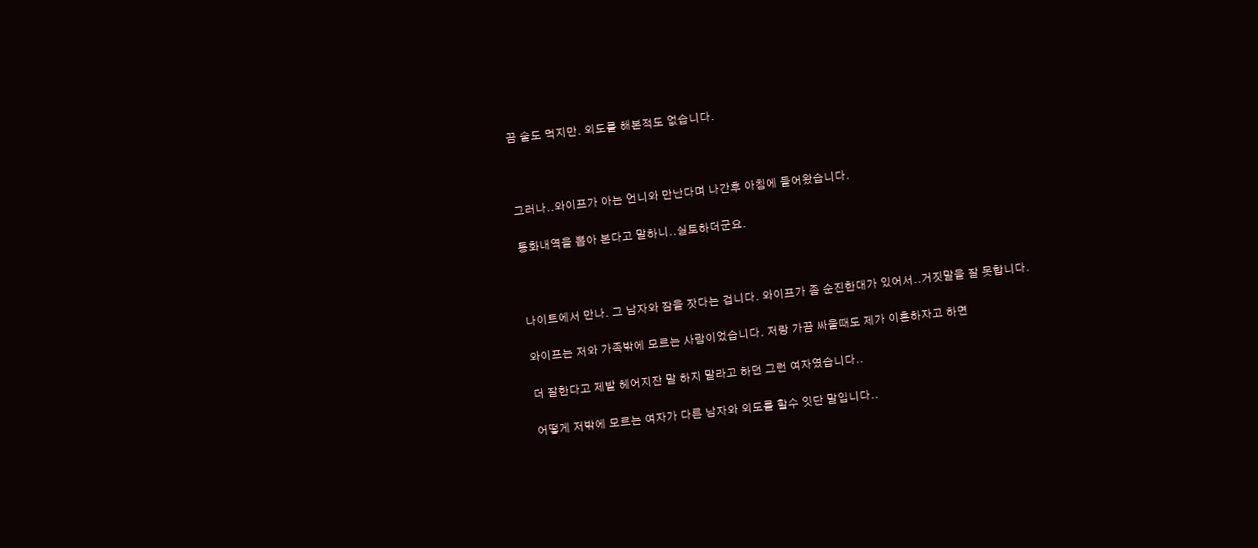끔 술도 먹지만. 외도를 해본적도 없습니다.



그러나..와이프가 아는 언니와 만난다며 나간후 아침에 들어왔습니다.

통화내역을 뽑아 본다고 말하니..실토하더군요.



나이트에서 만나. 그 남자와 잠을 잣다는 겁니다. 와이프가 좀 순진한대가 있어서..거짓말을 잘 못합니다.

와이프는 저와 가족밖에 모르는 사람이었습니다. 저랑 가끔 싸울때도 제가 이혼하자고 하면

더 잘한다고 제발 헤어지잔 말 하지 말라고 하던 그런 여자였습니다..

어떻게 저밖에 모르는 여자가 다른 남자와 외도를 할수 잇단 말입니다..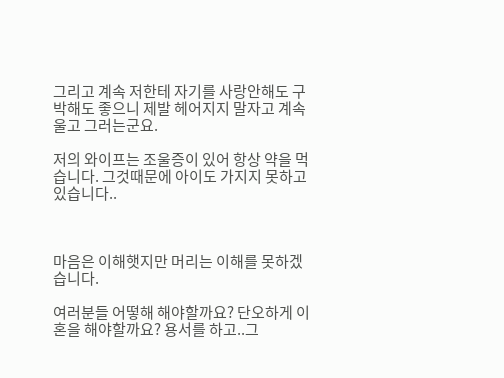그리고 계속 저한테 자기를 사랑안해도 구박해도 좋으니 제발 헤어지지 말자고 계속 울고 그러는군요.

저의 와이프는 조울증이 있어 항상 약을 먹습니다. 그것때문에 아이도 가지지 못하고 있습니다..



마음은 이해햇지만 머리는 이해를 못하겠습니다.

여러분들 어떻해 해야할까요? 단오하게 이혼을 해야할까요? 용서를 하고..그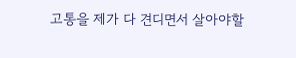고통을 제가 다 견디면서 살아야할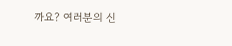까요? 여러분의 신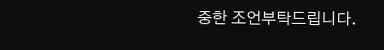중한 조언부탁드립니다.